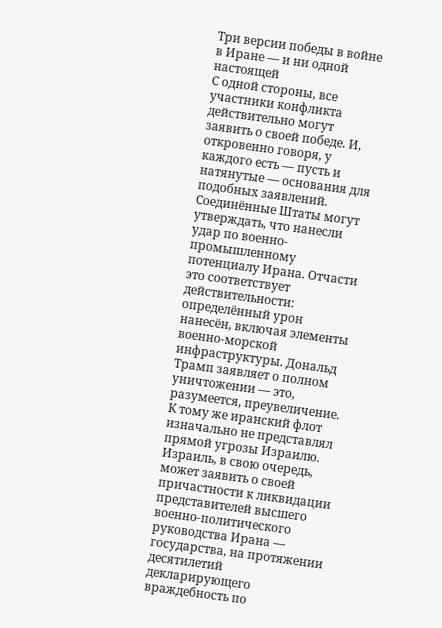Три версии победы в войне в Иране — и ни одной настоящей
С одной стороны, все участники конфликта действительно могут заявить о своей победе. И, откровенно говоря, у каждого есть — пусть и натянутые — основания для подобных заявлений.
Соединённые Штаты могут утверждать, что нанесли удар по военно-промышленному потенциалу Ирана. Отчасти это соответствует действительности: определённый урон нанесён, включая элементы военно-морской инфраструктуры. Дональд Трамп заявляет о полном уничтожении — это, разумеется, преувеличение. К тому же иранский флот изначально не представлял прямой угрозы Израилю.
Израиль, в свою очередь, может заявить о своей причастности к ликвидации представителей высшего военно-политического руководства Ирана — государства, на протяжении десятилетий декларирующего враждебность по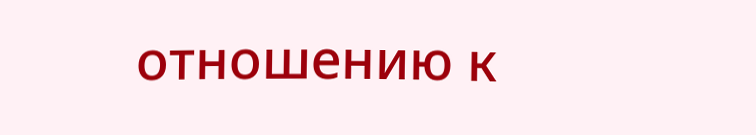отношению к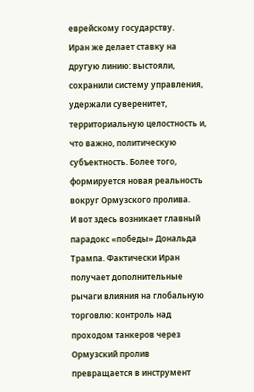еврейскому государству.
Иран же делает ставку на другую линию: выстояли, сохранили систему управления, удержали суверенитет, территориальную целостность и, что важно, политическую субъектность. Более того, формируется новая реальность вокруг Ормузского пролива.
И вот здесь возникает главный парадокс «победы» Дональда Трампа. Фактически Иран получает дополнительные рычаги влияния на глобальную торговлю: контроль над проходом танкеров через Ормузский пролив превращается в инструмент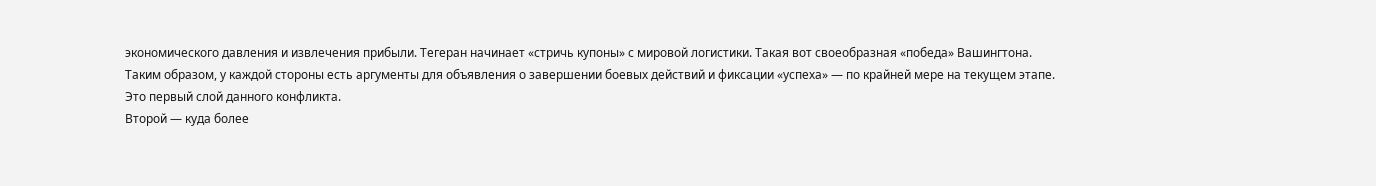экономического давления и извлечения прибыли. Тегеран начинает «стричь купоны» с мировой логистики. Такая вот своеобразная «победа» Вашингтона.
Таким образом, у каждой стороны есть аргументы для объявления о завершении боевых действий и фиксации «успеха» — по крайней мере на текущем этапе.
Это первый слой данного конфликта.
Второй — куда более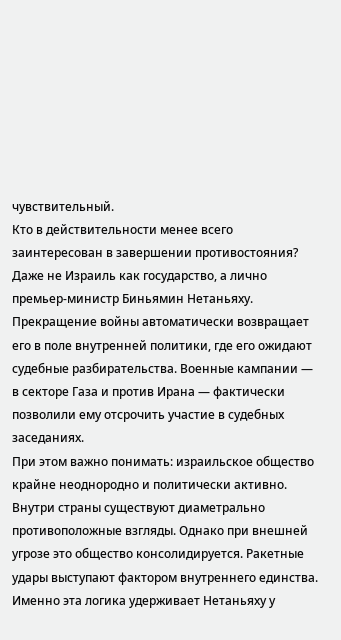чувствительный.
Кто в действительности менее всего заинтересован в завершении противостояния? Даже не Израиль как государство, а лично премьер-министр Биньямин Нетаньяху.
Прекращение войны автоматически возвращает его в поле внутренней политики, где его ожидают судебные разбирательства. Военные кампании — в секторе Газа и против Ирана — фактически позволили ему отсрочить участие в судебных заседаниях.
При этом важно понимать: израильское общество крайне неоднородно и политически активно. Внутри страны существуют диаметрально противоположные взгляды. Однако при внешней угрозе это общество консолидируется. Ракетные удары выступают фактором внутреннего единства. Именно эта логика удерживает Нетаньяху у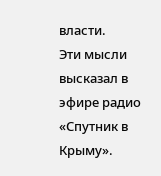власти.
Эти мысли высказал в эфире радио «Спутник в Крыму».